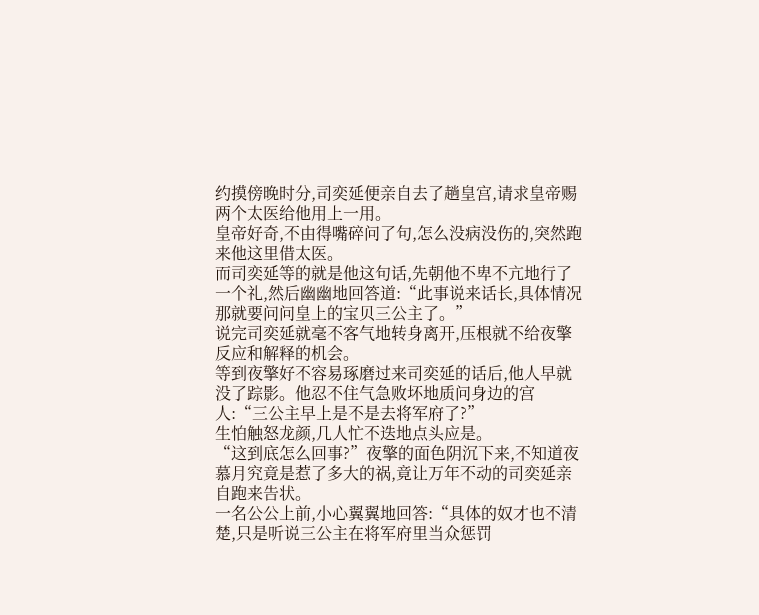约摸傍晚时分,司奕延便亲自去了趟皇宫,请求皇帝赐两个太医给他用上一用。
皇帝好奇,不由得嘴碎问了句,怎么没病没伤的,突然跑来他这里借太医。
而司奕延等的就是他这句话,先朝他不卑不亢地行了一个礼,然后幽幽地回答道:“此事说来话长,具体情况那就要问问皇上的宝贝三公主了。”
说完司奕延就毫不客气地转身离开,压根就不给夜擎反应和解释的机会。
等到夜擎好不容易琢磨过来司奕延的话后,他人早就没了踪影。他忍不住气急败坏地质问身边的宫人:“三公主早上是不是去将军府了?”
生怕触怒龙颜,几人忙不迭地点头应是。
“这到底怎么回事?”夜擎的面色阴沉下来,不知道夜慕月究竟是惹了多大的祸,竟让万年不动的司奕延亲自跑来告状。
一名公公上前,小心翼翼地回答:“具体的奴才也不清楚,只是听说三公主在将军府里当众惩罚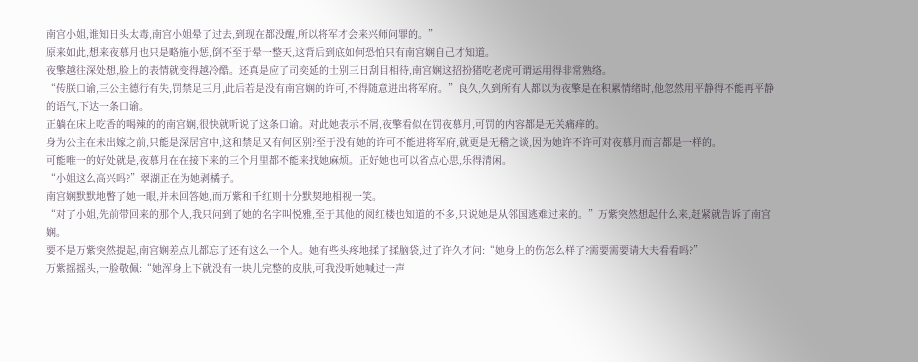南宫小姐,谁知日头太毒,南宫小姐晕了过去,到现在都没醒,所以将军才会来兴师问罪的。”
原来如此,想来夜慕月也只是略施小惩,倒不至于晕一整天,这背后到底如何恐怕只有南宫娴自己才知道。
夜擎越往深处想,脸上的表情就变得越冷酷。还真是应了司奕延的士别三日刮目相待,南宫娴这招扮猪吃老虎可谓运用得非常熟络。
“传朕口谕,三公主德行有失,罚禁足三月,此后若是没有南宫娴的许可,不得随意进出将军府。”良久,久到所有人都以为夜擎是在积累情绪时,他忽然用平静得不能再平静的语气,下达一条口谕。
正躺在床上吃香的喝辣的的南宫娴,很快就听说了这条口谕。对此她表示不屑,夜擎看似在罚夜慕月,可罚的内容都是无关痛痒的。
身为公主在未出嫁之前,只能是深居宫中,这和禁足又有何区别?至于没有她的许可不能进将军府,就更是无稽之谈,因为她许不许可对夜慕月而言都是一样的。
可能唯一的好处就是,夜慕月在在接下来的三个月里都不能来找她麻烦。正好她也可以省点心思,乐得清闲。
“小姐这么高兴吗?”翠湖正在为她剥橘子。
南宫娴默默地瞥了她一眼,并未回答她,而万紫和千红则十分默契地相视一笑。
“对了小姐,先前带回来的那个人,我只问到了她的名字叫悦雅,至于其他的阅红楼也知道的不多,只说她是从邻国逃难过来的。”万紫突然想起什么来,赶紧就告诉了南宫娴。
要不是万紫突然提起,南宫娴差点儿都忘了还有这么一个人。她有些头疼地揉了揉脑袋,过了许久才问:“她身上的伤怎么样了?需要需要请大夫看看吗?”
万紫摇摇头,一脸敬佩:“她浑身上下就没有一块儿完整的皮肤,可我没听她喊过一声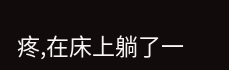疼,在床上躺了一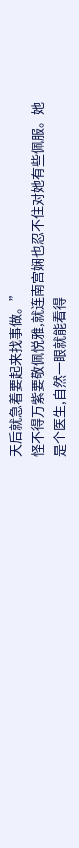天后就急着要起来找事做。”
怪不得万紫要敬佩悦雅,就连南宫娴也忍不住对她有些佩服。她是个医生,自然一眼就能看得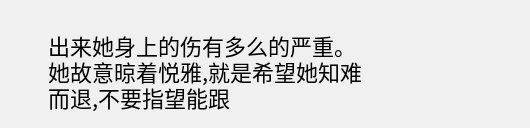出来她身上的伤有多么的严重。
她故意晾着悦雅,就是希望她知难而退,不要指望能跟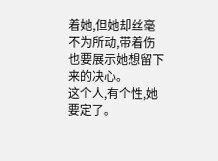着她,但她却丝毫不为所动,带着伤也要展示她想留下来的决心。
这个人,有个性,她要定了。